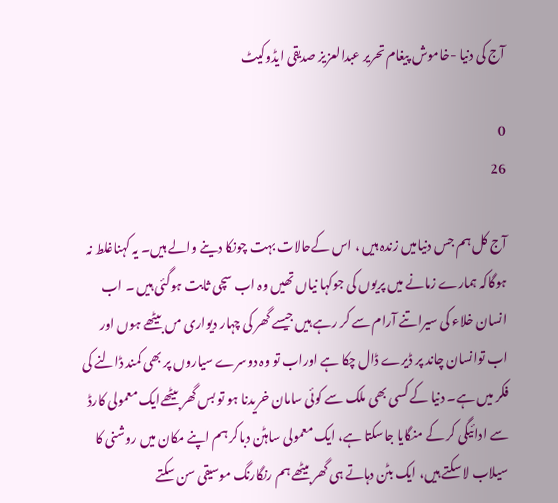آج کی دنیا -خاموش پیغام تحریر عبدالعزیز صدیقی ایڈوکیٹ

0
26

آج کل ہم جس دنیامیں زندہ ہیں ، اس کےحالات بہت چونکا دینے والے ہیں۔ یہ کہناغلط نہ ہوگاکہ ہمارے زمانے میں پریوں کی جوکہا نیاں تھیں وہ اب سچی ثابت ہوگئی ہیں ۔ اب انسان خلاء کی سیراتنے آرام سے کر رہے ہیں جیسے گھر کی چہار دیواری مں بیٹھے ہوں اور اب توانسان چاند پر ڈیرے ڈال چکا ہے اوراب تو وہ دوسرے سیاروں پر بھی کمند ڈالنے کی فکر میں ہے۔ دنیا کے کسی بھی ملک سے کوئی سامان خریدنا ہو تو بس گھر بیٹھےایک معمولی کارڈ سے ادائیگی کر کے منگایا جاسکتا ہے، ایک معمولی ساہٹن دباکر ہم اپنے مکان میں روشنی کا سیلاب لا سکتے ہیں، ایک بٹن دہاتے ہی گھر بیٹھے ہم رنگارنگ موسیقی سن سکتے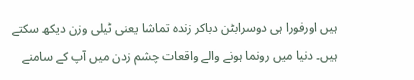ہیں اورفورا ہی دوسرابٹن دباکر زندہ تماشا یعنی ٹیلی وزن دیکھ سکتے ہیں۔ دنیا میں رونما ہونے والے واقعات چشم زدن میں آپ کے سامنے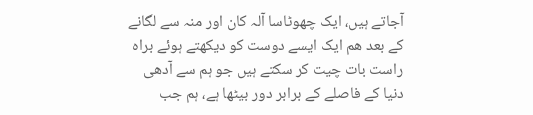آجاتے ہیں، ایک چھوٹاسا آلہ کان اور منہ سے لگانے کے بعد هم ایک ایسے دوست کو دیکھتے ہوئے براہ راست بات چیت کر سکتے ہیں جو ہم سے آدھی دنیا کے فاصلے کے برابر دور بیٹھا ہے، ہم جب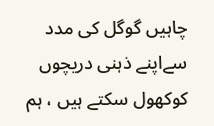چاہیں گوگل کی مدد سےاپنے ذہنی دریچوں کوکھول سکتے ہیں ، ہم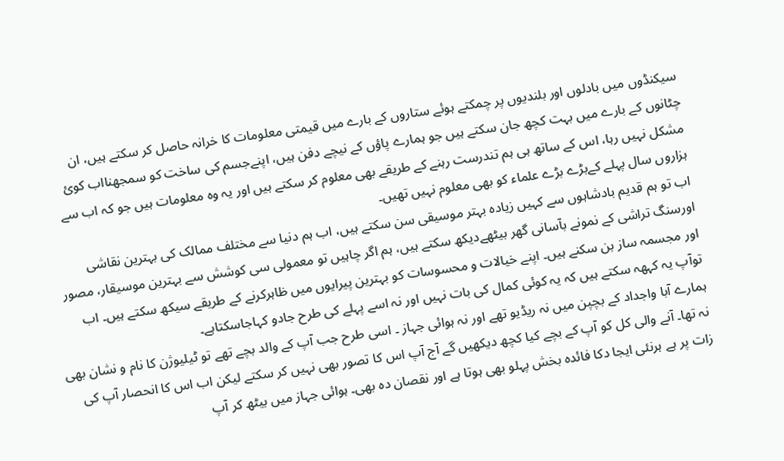سیکنڈوں میں بادلوں اور بلندیوں پر چمکتے ہوئے ستاروں کے بارے میں قیمتی معلومات کا خرانہ حاصل کر سکتے ہیں، ان چٹانوں کے بارے میں بہت کچھ جان سکتے ہیں جو ہمارے پاؤں کے نیچے دفن ہیں، اپنےجسم کی ساخت کو سمجھنااب کوئ مشکل نہیں رہا، اس کے ساتھ ہی ہم تندرست رہنے کے طریقے بھی معلوم کر سکتے ہیں اور یہ وہ معلومات ہیں جو کہ اب سے ہزاروں سال پہلے کےبڑے بڑے علماء کو بھی معلوم نہیں تھیں۔
اب تو ہم قدیم بادشاہوں سے کہیں زیادہ بہتر موسیقی سن سکتے ہیں، اب ہم دنیا سے مختلف ممالک کی بہترین نقاشی اورسنگ تراشی کے نمونے بآسانی گھر بیٹھےدیکھ سکتے ہیں، ہم اگر چاہیں تو معمولی سی کوشش سے بہترین موسیقار، مصور اور مجسمہ ساز بن سکنے ہیں۔ اپنے خیالات و محسوسات کو بہترین پیرایوں میں ظاہرکرنے کے طریقے سیکھ سکتے ہیں۔ اب توآپ یہ کہھہ سکتے ہیں کہ یہ کوئی کمال کی بات نہیں اور نہ اسے پہلے کی طرح جادو کہاجاسکتاہے۔
ہمارے آبا واجداد کے بچپن میں نہ ریڈیو تھے اور نہ ہوائی جہاز ۔ اسی طرح جب آپ کے والد بچے تھے تو ٹیلیوژن کا نام و نشان بھی نہ تھا۔ آنے والی کل کو آپ کے بچے کیا کچھ دیکھیں گے آج آپ اس کا تصور بھی نہیں کر سکتے لیکن اب اس کا انحصار آپ کی زات پر ہے ہرنئی ایجا دکا فائدہ بخش پہلو بھی ہوتا ہے اور نقصان دہ بھی۔ ہوائی جہاز میں بیٹھ کر آپ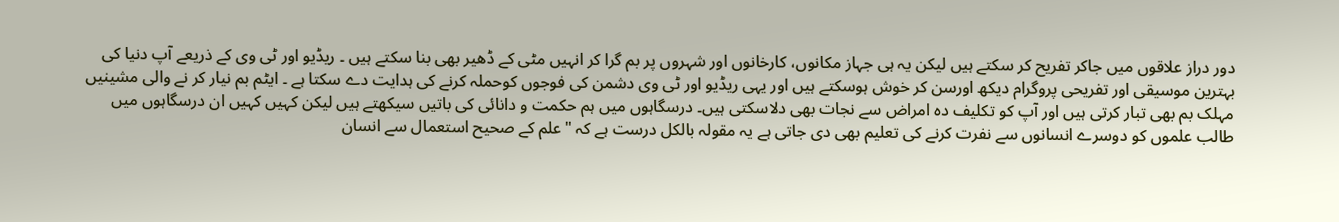دور دراز علاقوں میں جاکر تفریح کر سکتے ہیں لیکن یہ ہی جہاز مکانوں، کارخانوں اور شہروں پر بم گرا کر انہیں مٹی کے ڈھیر بھی بنا سکتے ہیں ۔ ریڈیو اور ٹی وی کے ذریعے آپ دنیا کی بہترین موسیقی اور تفریحی پروگرام دیکھ اورسن کر خوش ہوسکتے ہیں اور یہی ریڈیو اور ٹی وی دشمن کی فوجوں کوحملہ کرنے کی ہدایت دے سکتا ہے ۔ ایٹم بم نیار کر نے والی مشینیں مہلک بم بھی تبار کرتی ہیں اور آپ کو تکلیف دہ امراض سے نجات بھی دلاسکتی ہیں۔ درسگاہوں میں ہم حکمت و دانائی کی باتیں سیکھتے ہیں لیکن کہیں کہیں ان درسگاہوں میں طالب علموں کو دوسرے انسانوں سے نفرت کرنے کی تعلیم بھی دی جاتی ہے یہ مقولہ بالکل درست ہے کہ "علم کے صحیح استعمال سے انسان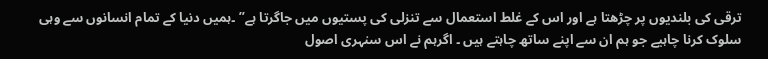ترقی کی بلندیوں پر چڑھتا ہے اور اس کے غلط استعمال سے تنزلی کی پستیوں میں جاگرتا ہے” ۔ہمیں دنیا کے تمام انسانوں سے وہی سلوک کرنا چاہیے جو ہم ان سے اپنے ساتھ چاہتے ہیں ۔ اگرہم نے اس سنہری اصول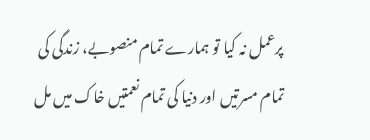پرعمل نہ کیا تو ہمارے تمام منصوبے، زندگی کی تمام مسرتیں اور دنیا کی تمام نعمتیں خاک میں مل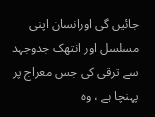جائیں گی اورانسان اپنی مسلسل اور انتھک جدوجہد سے ترقی کی جس معراج پر پہنچا ہے ، وہ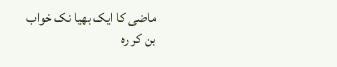ماضی کا ایک بھیا نک خواب بن کر رہ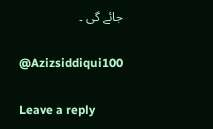جائے گی ۔

@Azizsiddiqui100

Leave a reply